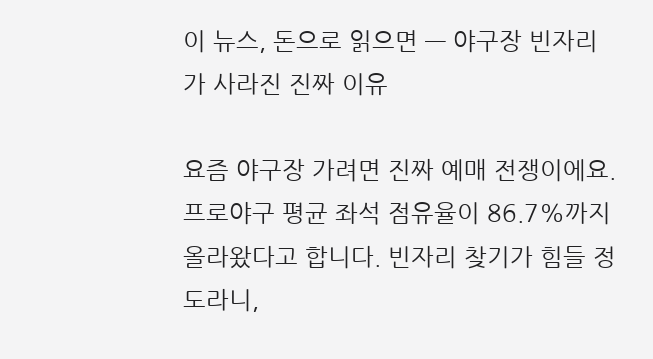이 뉴스, 돈으로 읽으면 — 야구장 빈자리가 사라진 진짜 이유

요즘 야구장 가려면 진짜 예매 전쟁이에요. 프로야구 평균 좌석 점유율이 86.7%까지 올라왔다고 합니다. 빈자리 찾기가 힘들 정도라니,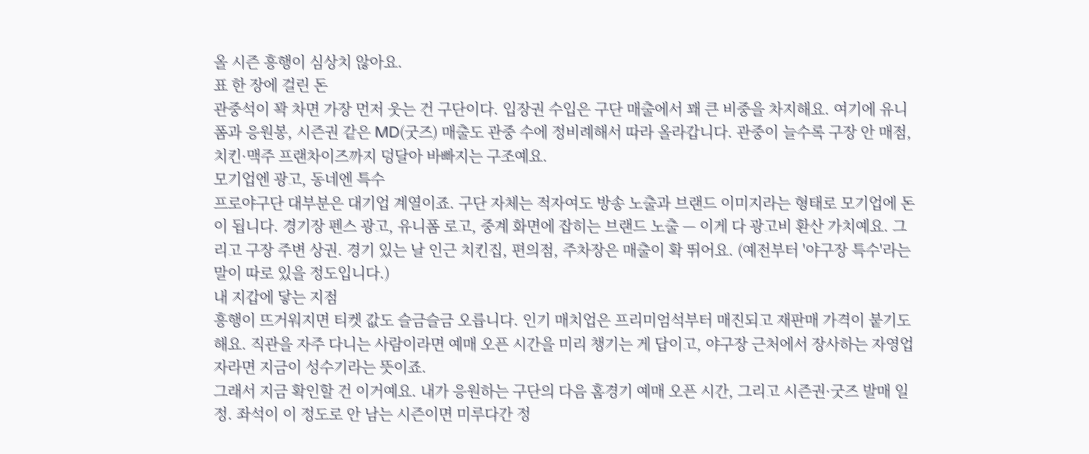올 시즌 흥행이 심상치 않아요.
표 한 장에 걸린 돈
관중석이 꽉 차면 가장 먼저 웃는 건 구단이다. 입장권 수입은 구단 매출에서 꽤 큰 비중을 차지해요. 여기에 유니폼과 응원봉, 시즌권 같은 MD(굿즈) 매출도 관중 수에 정비례해서 따라 올라갑니다. 관중이 늘수록 구장 안 매점, 치킨·맥주 프랜차이즈까지 덩달아 바빠지는 구조예요.
모기업엔 광고, 동네엔 특수
프로야구단 대부분은 대기업 계열이죠. 구단 자체는 적자여도 방송 노출과 브랜드 이미지라는 형태로 모기업에 돈이 됩니다. 경기장 펜스 광고, 유니폼 로고, 중계 화면에 잡히는 브랜드 노출 — 이게 다 광고비 환산 가치예요. 그리고 구장 주변 상권. 경기 있는 날 인근 치킨집, 편의점, 주차장은 매출이 확 뛰어요. (예전부터 '야구장 특수'라는 말이 따로 있을 정도입니다.)
내 지갑에 닿는 지점
흥행이 뜨거워지면 티켓 값도 슬금슬금 오릅니다. 인기 매치업은 프리미엄석부터 매진되고 재판매 가격이 붙기도 해요. 직관을 자주 다니는 사람이라면 예매 오픈 시간을 미리 챙기는 게 답이고, 야구장 근처에서 장사하는 자영업자라면 지금이 성수기라는 뜻이죠.
그래서 지금 확인할 건 이거예요. 내가 응원하는 구단의 다음 홈경기 예매 오픈 시간, 그리고 시즌권·굿즈 발매 일정. 좌석이 이 정도로 안 남는 시즌이면 미루다간 정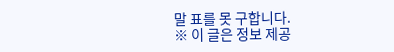말 표를 못 구합니다.
※ 이 글은 정보 제공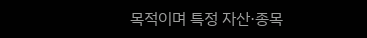목적이며 특정 자산·종목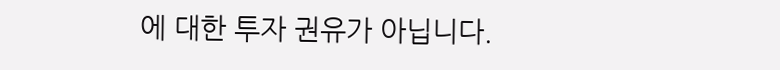에 대한 투자 권유가 아닙니다.